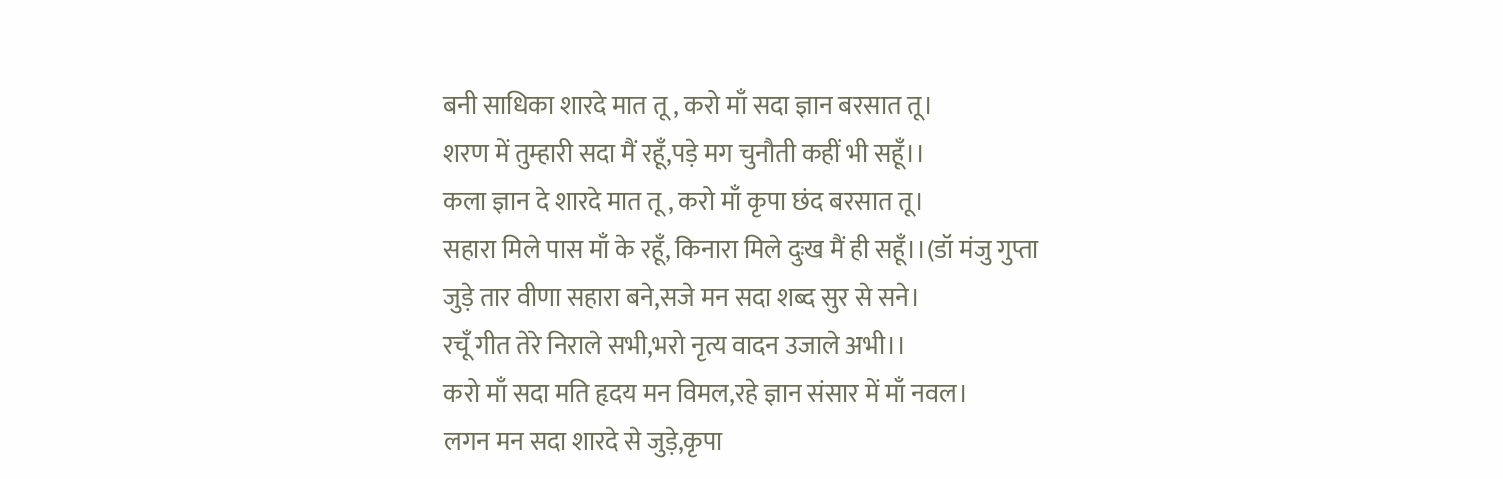बनी साधिका शारदे मात तू , करो माँ सदा ज्ञान बरसात तू।
शरण में तुम्हारी सदा मैं रहूँ,पड़े मग चुनौती कहीं भी सहूँ।।
कला ज्ञान दे शारदे मात तू , करो माँ कृपा छंद बरसात तू।
सहारा मिले पास माँ के रहूँ, किनारा मिले दुःख मैं ही सहूँ।।(डॉ मंजु गुप्ता
जुड़े तार वीणा सहारा बने,सजे मन सदा शब्द सुर से सने।
रचूँ गीत तेरे निराले सभी,भरो नृत्य वादन उजाले अभी।।
करो माँ सदा मति हृदय मन विमल,रहे ज्ञान संसार में माँ नवल।
लगन मन सदा शारदे से जुड़े,कृपा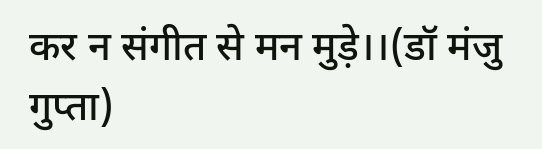कर न संगीत से मन मुड़े।।(डॉ मंजु गुप्ता)